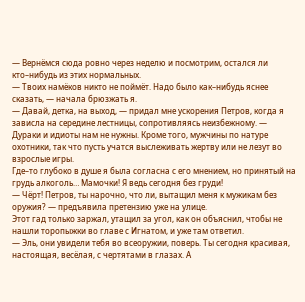— Вернёмся сюда ровно через неделю и посмотрим, остался ли кто–нибудь из этих нормальных.
— Твоих намёков никто не поймёт. Надо было как–нибудь яснее сказать, — начала брюзжать я.
— Давай, детка, на выход, — придал мне ускорения Петров, когда я зависла на середине лестницы, сопротивляясь неизбежному. — Дураки и идиоты нам не нужны. Кроме того, мужчины по натуре охотники, так что пусть учатся выслеживать жертву или не лезут во взрослые игры.
Где–то глубоко в душе я была согласна с его мнением, но принятый на грудь алкоголь… Мамочки! Я ведь сегодня без груди!
— Чёрт! Петров, ты нарочно, что ли, вытащил меня к мужикам без оружия? — предъявила претензию уже на улице.
Этот гад только заржал, утащил за угол, как он объяснил, чтобы не нашли торопыжки во главе с Игнатом, и уже там ответил.
— Эль, они увидели тебя во всеоружии, поверь. Ты сегодня красивая, настоящая, весёлая, с чертятами в глазах. А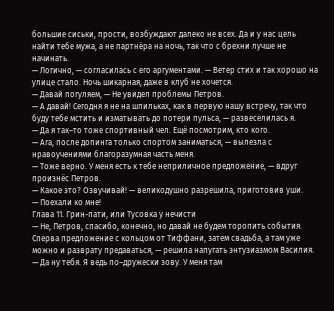большие сиськи, прости, возбуждают далеко не всех. Да и у нас цель найти тебе мужа, а не партнёра на ночь, так что с брехни лучше не начинать.
— Логично, — согласилась с его аргументами. — Ветер стих и так хорошо на улице стало. Ночь шикарная, даже в клуб не хочется.
— Давай погуляем, — Не увидел проблемы Петров.
— А давай! Сегодня я не на шпильках, как в первую нашу встречу, так что буду тебе мстить и изматывать до потери пульса, — развеселилась я.
— Да я так–то тоже спортивный чел. Ещё посмотрим, кто кого.
— Ага, после допинга только спортом заниматься, — вылезла с нравоучениями благоразумная часть меня.
— Тоже верно. У меня есть к тебе неприличное предложение, — вдруг произнёс Петров.
— Какое это? Озвучивай! — великодушно разрешила, приготовив уши.
— Поехали ко мне!
Глава 11. Грин-пати, или Тусовка у нечисти
— Не, Петров, спасибо, конечно, но давай не будем торопить события. Сперва предложение с кольцом от Тиффани, затем свадьба, а там уже можно и разврату предаваться, — решила напугать энтузиазмом Василия.
— Да ну тебя. Я ведь по–дружески зову. У меня там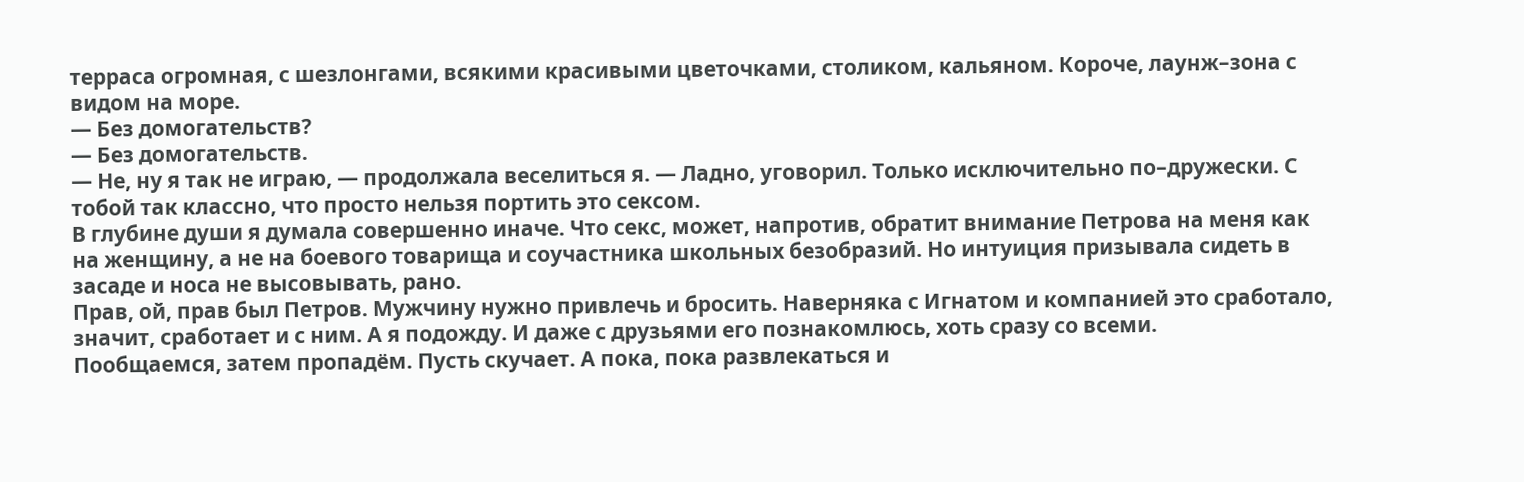терраса огромная, с шезлонгами, всякими красивыми цветочками, столиком, кальяном. Короче, лаунж–зона с видом на море.
— Без домогательств?
— Без домогательств.
— Не, ну я так не играю, — продолжала веселиться я. — Ладно, уговорил. Только исключительно по–дружески. С тобой так классно, что просто нельзя портить это сексом.
В глубине души я думала совершенно иначе. Что секс, может, напротив, обратит внимание Петрова на меня как на женщину, а не на боевого товарища и соучастника школьных безобразий. Но интуиция призывала сидеть в засаде и носа не высовывать, рано.
Прав, ой, прав был Петров. Мужчину нужно привлечь и бросить. Наверняка с Игнатом и компанией это сработало, значит, сработает и с ним. А я подожду. И даже с друзьями его познакомлюсь, хоть сразу со всеми.
Пообщаемся, затем пропадём. Пусть скучает. А пока, пока развлекаться и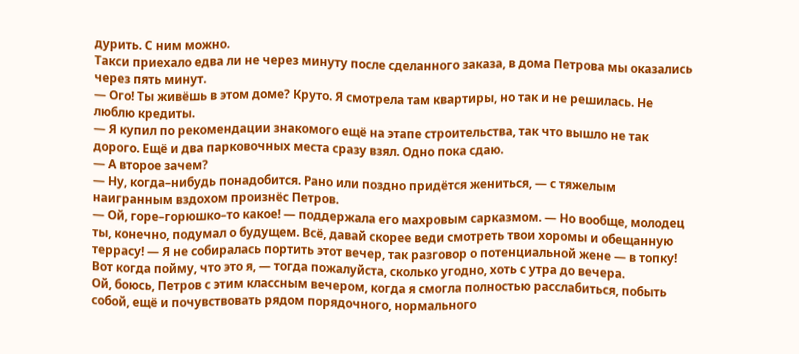дурить. С ним можно.
Такси приехало едва ли не через минуту после сделанного заказа, в дома Петрова мы оказались через пять минут.
— Ого! Ты живёшь в этом доме? Круто. Я смотрела там квартиры, но так и не решилась. Не люблю кредиты.
— Я купил по рекомендации знакомого ещё на этапе строительства, так что вышло не так дорого. Ещё и два парковочных места сразу взял. Одно пока сдаю.
— А второе зачем?
— Ну, когда–нибудь понадобится. Рано или поздно придётся жениться, — с тяжелым наигранным вздохом произнёс Петров.
— Ой, горе–горюшко–то какое! — поддержала его махровым сарказмом. — Но вообще, молодец ты, конечно, подумал о будущем. Всё, давай скорее веди смотреть твои хоромы и обещанную террасу! — Я не собиралась портить этот вечер, так разговор о потенциальной жене — в топку! Вот когда пойму, что это я, — тогда пожалуйста, сколько угодно, хоть с утра до вечера.
Ой, боюсь, Петров с этим классным вечером, когда я смогла полностью расслабиться, побыть собой, ещё и почувствовать рядом порядочного, нормального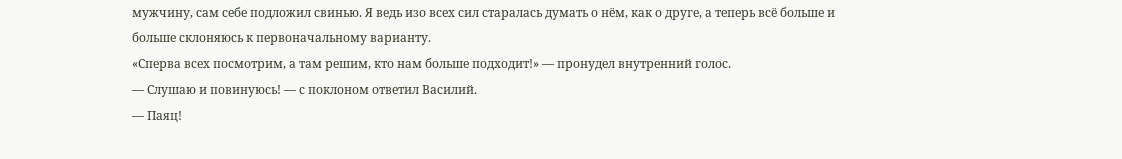мужчину, сам себе подложил свинью. Я ведь изо всех сил старалась думать о нём, как о друге, а теперь всё больше и больше склоняюсь к первоначальному варианту.
«Сперва всех посмотрим, а там решим, кто нам больше подходит!» — пронудел внутренний голос.
— Слушаю и повинуюсь! — с поклоном ответил Василий.
— Паяц!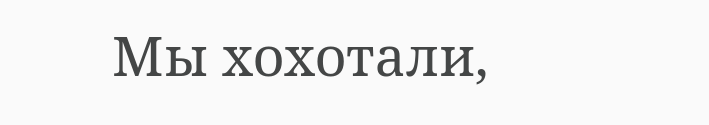Мы хохотали,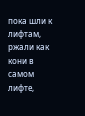пока шли к лифтам, ржали как кони в самом лифте,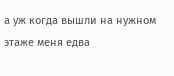а уж когда вышли на нужном этаже меня едва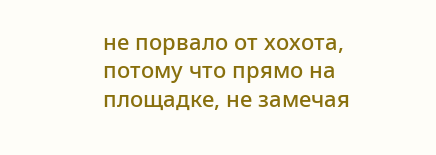не порвало от хохота, потому что прямо на площадке, не замечая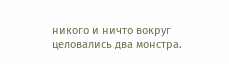никого и ничто вокруг целовались два монстра.